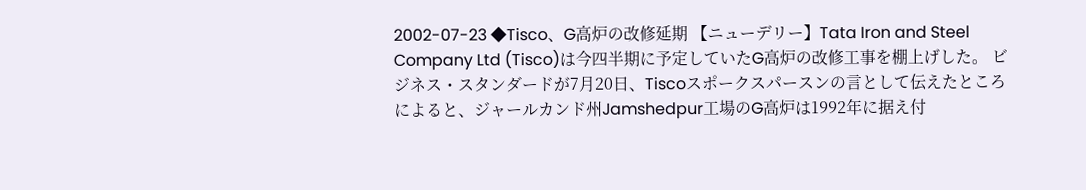2002-07-23 ◆Tisco、G高炉の改修延期 【ニューデリー】Tata Iron and Steel Company Ltd (Tisco)は今四半期に予定していたG高炉の改修工事を棚上げした。 ビジネス・スタンダードが7月20日、Tiscoスポークスパースンの言として伝えたところによると、ジャールカンド州Jamshedpur工場のG高炉は1992年に据え付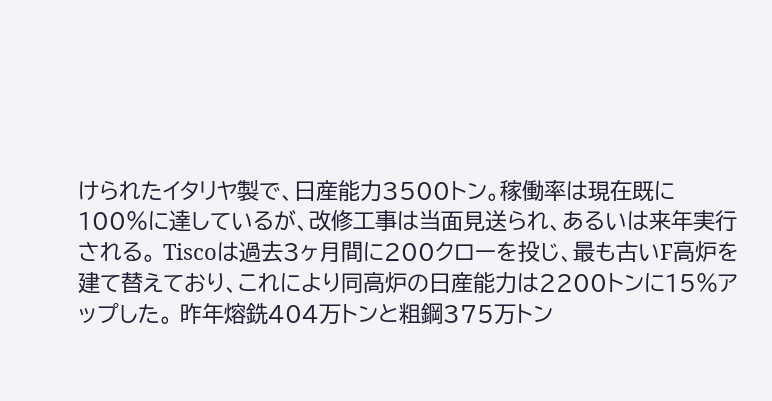けられたイタリヤ製で、日産能力3500トン。稼働率は現在既に100%に達しているが、改修工事は当面見送られ、あるいは来年実行される。 Tiscoは過去3ヶ月間に200クローを投じ、最も古いF高炉を建て替えており、これにより同高炉の日産能力は2200トンに15%アップした。 昨年熔銑404万トンと粗鋼375万トン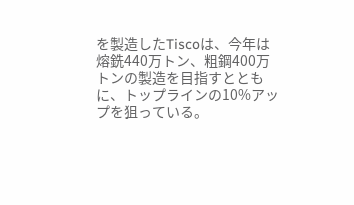を製造したTiscoは、今年は熔銑440万トン、粗鋼400万トンの製造を目指すとともに、トップラインの10%アップを狙っている。